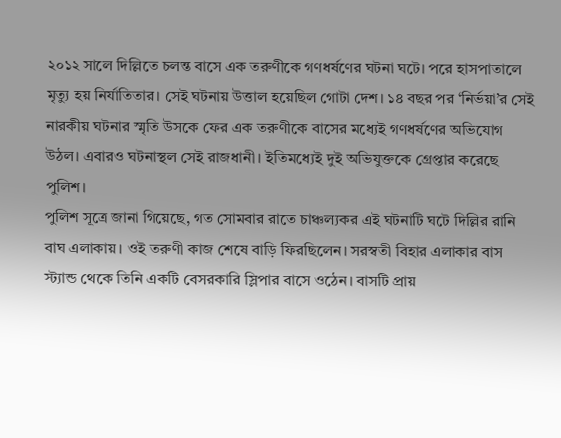২০১২ সালে দিল্লিতে চলন্ত বাসে এক তরুণীকে গণধর্ষণের ঘটনা ঘটে। পরে হাসপাতালে মৃত্যু হয় নির্যাতিতার। সেই ঘটনায় উত্তাল হয়েছিল গোটা দেশ। ১৪ বছর পর ‘নির্ভয়া’র সেই নারকীয় ঘটনার স্মৃতি উসকে ফের এক তরুণীকে বাসের মধ্যেই গণধর্ষণের অভিযোগ উঠল। এবারও ঘটনাস্থল সেই রাজধানী। ইতিমধ্যেই দুই অভিযুক্তকে গ্রেপ্তার করেছে পুলিশ।
পুলিশ সূত্রে জানা গিয়েছে, গত সোমবার রাতে চাঞ্চল্যকর এই ঘটনাটি ঘটে দিল্লির রানি বাঘ এলাকায়। ওই তরুণী কাজ শেষে বাড়ি ফিরছিলেন। সরস্বতী বিহার এলাকার বাস স্ট্যান্ড থেকে তিনি একটি বেসরকারি স্লিপার বাসে ওঠেন। বাসটি প্রায়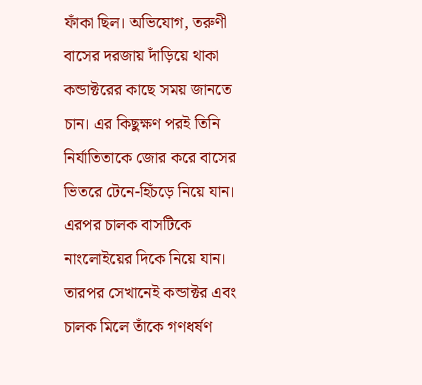ফাঁকা ছিল। অভিযোগ, তরুণী বাসের দরজায় দাঁড়িয়ে থাকা কন্ডাক্টরের কাছে সময় জানতে চান। এর কিছুক্ষণ পরই তিনি নির্যাতিতাকে জোর করে বাসের ভিতরে টেনে-হিঁচড়ে নিয়ে যান। এরপর চালক বাসটিকে নাংলোইয়ের দিকে নিয়ে যান। তারপর সেখানেই কন্ডাক্টর এবং চালক মিলে তাঁকে গণধর্ষণ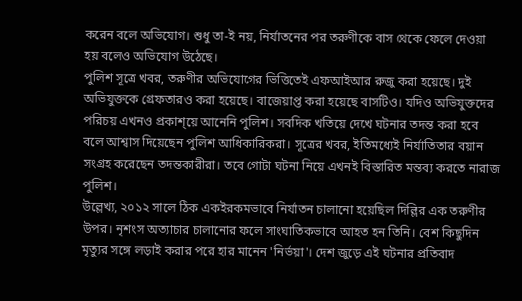করেন বলে অভিযোগ। শুধু তা-ই নয়, নির্যাতনের পর তরুণীকে বাস থেকে ফেলে দেওয়া হয় বলেও অভিযোগ উঠেছে।
পুলিশ সূত্রে খবর, তরুণীর অভিযোগের ভিত্তিতেই এফআইআর রুজু করা হয়েছে। দুই অভিযুক্তকে গ্রেফতারও করা হয়েছে। বাজেয়াপ্ত করা হয়েছে বাসটিও। যদিও অভিযুক্তদের পরিচয় এখনও প্রকাশ্য়ে আনেনি পুলিশ। সবদিক খতিয়ে দেখে ঘটনার তদন্ত করা হবে বলে আশ্বাস দিয়েছেন পুলিশ আধিকারিকরা। সূত্রের খবর, ইতিমধ্যেই নির্যাতিতার বয়ান সংগ্রহ করেছেন তদন্তকারীরা। তবে গোটা ঘটনা নিয়ে এখনই বিস্তারিত মন্তব্য করতে নারাজ পুলিশ।
উল্লেখ্য, ২০১২ সালে ঠিক একইরকমভাবে নির্যাতন চালানো হয়েছিল দিল্লির এক তরুণীর উপর। নৃশংস অত্যাচার চালানোর ফলে সাংঘাতিকভাবে আহত হন তিনি। বেশ কিছুদিন মৃত্যুর সঙ্গে লড়াই করার পরে হার মানেন 'নির্ভয়া'। দেশ জুড়ে এই ঘটনার প্রতিবাদ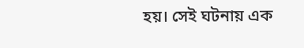হয়। সেই ঘটনায় এক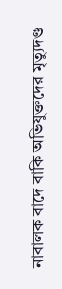নাবালক বাদে বাকি অভিযুক্তদের মৃত্যুদণ্ড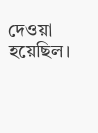দেওয়া হয়েছিল।